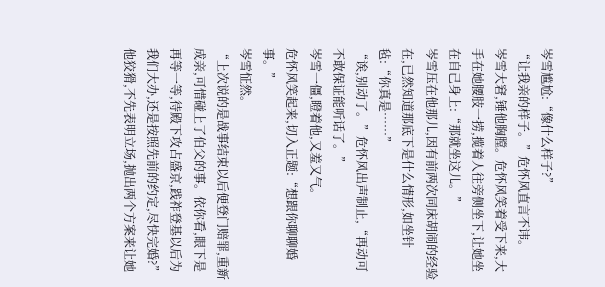岑雪尴尬:“像什么样子?”
“让我亲的样子。”危怀风直言不讳。
岑雪大窘,锤他胸膛。危怀风笑着受下来,大手在她腰肢一捞,揽着人往旁侧坐下,让她坐在自己身上:“那就坐这儿。”
岑雪压在他那儿,因有前两次同床胡闹的经验在,已然知道那底下是什么情形,如坐针毡:“你真是……”
“诶,别动了。”危怀风出声制止,“再动可不敢保证能听话了。”
岑雪一僵,瞪着他,又羞又气。
危怀风笑起来,切入正题:“想跟你聊聊婚事。”
岑雪怔然。
“上次说的是战事结束以后便登门赔罪,重新成亲,可惜碰上了伯父的事。依你看,眼下是再等一等,待殿下攻占盛京,践祚登基以后为我们大办,还是按照先前的约定,尽快完婚?”
他狡猾,不先表明立场,抛出两个方案来让她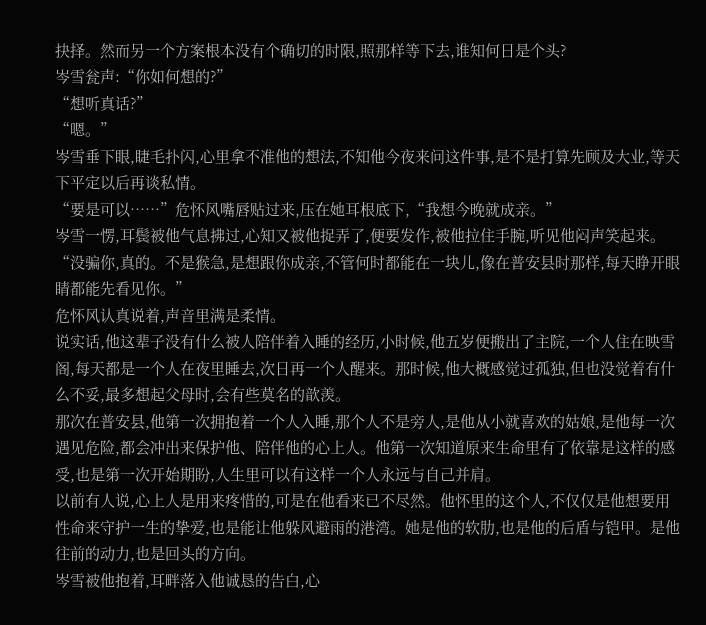抉择。然而另一个方案根本没有个确切的时限,照那样等下去,谁知何日是个头?
岑雪瓮声:“你如何想的?”
“想听真话?”
“嗯。”
岑雪垂下眼,睫毛扑闪,心里拿不准他的想法,不知他今夜来问这件事,是不是打算先顾及大业,等天下平定以后再谈私情。
“要是可以……”危怀风嘴唇贴过来,压在她耳根底下,“我想今晚就成亲。”
岑雪一愣,耳鬓被他气息拂过,心知又被他捉弄了,便要发作,被他拉住手腕,听见他闷声笑起来。
“没骗你,真的。不是猴急,是想跟你成亲,不管何时都能在一块儿,像在普安县时那样,每天睁开眼睛都能先看见你。”
危怀风认真说着,声音里满是柔情。
说实话,他这辈子没有什么被人陪伴着入睡的经历,小时候,他五岁便搬出了主院,一个人住在映雪阁,每天都是一个人在夜里睡去,次日再一个人醒来。那时候,他大概感觉过孤独,但也没觉着有什么不妥,最多想起父母时,会有些莫名的歆羡。
那次在普安县,他第一次拥抱着一个人入睡,那个人不是旁人,是他从小就喜欢的姑娘,是他每一次遇见危险,都会冲出来保护他、陪伴他的心上人。他第一次知道原来生命里有了依靠是这样的感受,也是第一次开始期盼,人生里可以有这样一个人永远与自己并肩。
以前有人说,心上人是用来疼惜的,可是在他看来已不尽然。他怀里的这个人,不仅仅是他想要用性命来守护一生的挚爱,也是能让他躲风避雨的港湾。她是他的软肋,也是他的后盾与铠甲。是他往前的动力,也是回头的方向。
岑雪被他抱着,耳畔落入他诚恳的告白,心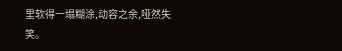里软得一塌糊涂,动容之余,哑然失笑。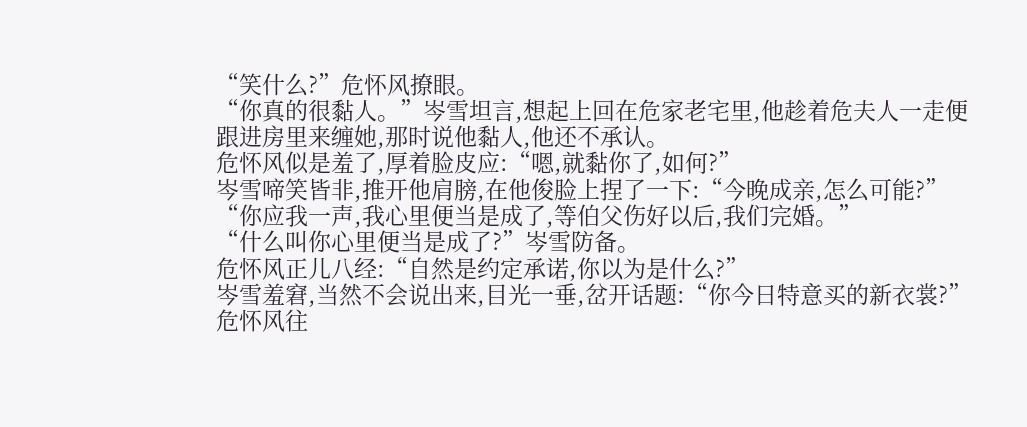“笑什么?”危怀风撩眼。
“你真的很黏人。”岑雪坦言,想起上回在危家老宅里,他趁着危夫人一走便跟进房里来缠她,那时说他黏人,他还不承认。
危怀风似是羞了,厚着脸皮应:“嗯,就黏你了,如何?”
岑雪啼笑皆非,推开他肩膀,在他俊脸上捏了一下:“今晚成亲,怎么可能?”
“你应我一声,我心里便当是成了,等伯父伤好以后,我们完婚。”
“什么叫你心里便当是成了?”岑雪防备。
危怀风正儿八经:“自然是约定承诺,你以为是什么?”
岑雪羞窘,当然不会说出来,目光一垂,岔开话题:“你今日特意买的新衣裳?”
危怀风往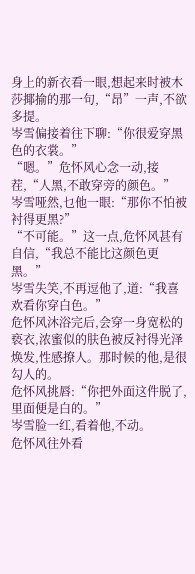身上的新衣看一眼,想起来时被木莎揶揄的那一句,“昂”一声,不欲多提。
岑雪偏接着往下聊:“你很爱穿黑色的衣裳。”
“嗯。”危怀风心念一动,接茬,“人黑,不敢穿旁的颜色。”
岑雪哑然,乜他一眼:“那你不怕被衬得更黑?”
“不可能。”这一点,危怀风甚有自信,“我总不能比这颜色更黑。”
岑雪失笑,不再逗他了,道:“我喜欢看你穿白色。”
危怀风沐浴完后,会穿一身宽松的亵衣,浓蜜似的肤色被反衬得光泽焕发,性感撩人。那时候的他,是很勾人的。
危怀风挑唇:“你把外面这件脱了,里面便是白的。”
岑雪脸一红,看着他,不动。
危怀风往外看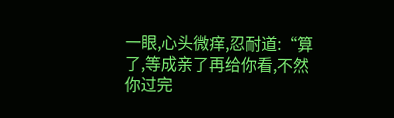一眼,心头微痒,忍耐道:“算了,等成亲了再给你看,不然你过完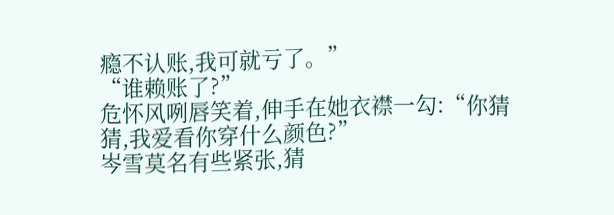瘾不认账,我可就亏了。”
“谁赖账了?”
危怀风咧唇笑着,伸手在她衣襟一勾:“你猜猜,我爱看你穿什么颜色?”
岑雪莫名有些紧张,猜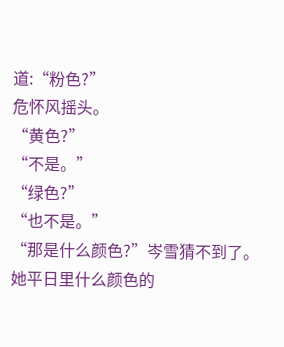道:“粉色?”
危怀风摇头。
“黄色?”
“不是。”
“绿色?”
“也不是。”
“那是什么颜色?”岑雪猜不到了。她平日里什么颜色的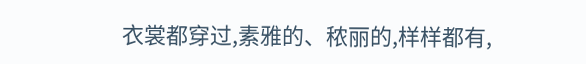衣裳都穿过,素雅的、秾丽的,样样都有,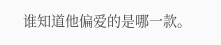谁知道他偏爱的是哪一款。